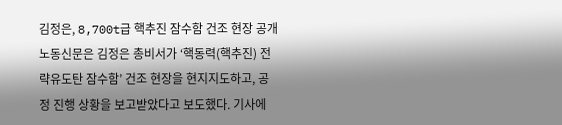김정은, 8,700t급 핵추진 잠수함 건조 현장 공개노동신문은 김정은 총비서가 ‘핵동력(핵추진) 전략유도탄 잠수함’ 건조 현장을 현지지도하고, 공정 진행 상황을 보고받았다고 보도했다. 기사에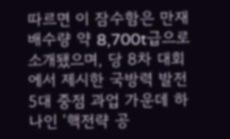따르면 이 잠수함은 만재 배수량 약 8,700t급으로 소개됐으며, 당 8차 대회에서 제시한 국방력 발전 5대 중점 과업 가운데 하나인 ‘핵전략 공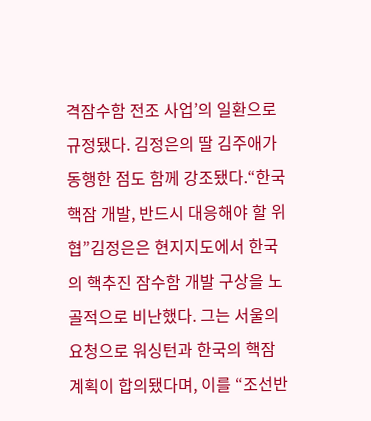격잠수함 전조 사업’의 일환으로 규정됐다. 김정은의 딸 김주애가 동행한 점도 함께 강조됐다.“한국 핵잠 개발, 반드시 대응해야 할 위협”김정은은 현지지도에서 한국의 핵추진 잠수함 개발 구상을 노골적으로 비난했다. 그는 서울의 요청으로 워싱턴과 한국의 핵잠 계획이 합의됐다며, 이를 “조선반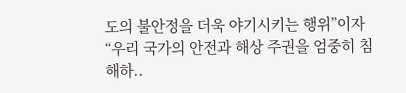도의 불안정을 더욱 야기시키는 행위”이자 “우리 국가의 안전과 해상 주권을 엄중히 침해하..